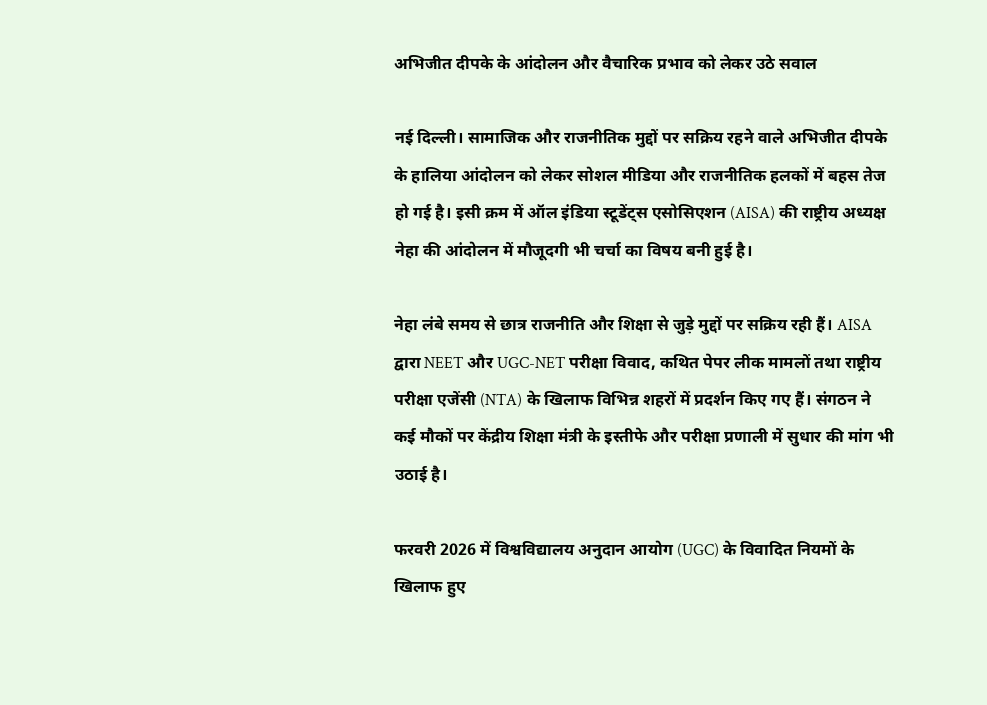अभिजीत दीपके के आंदोलन और वैचारिक प्रभाव को लेकर उठे सवाल

नई दिल्ली। सामाजिक और राजनीतिक मुद्दों पर सक्रिय रहने वाले अभिजीत दीपके के हालिया आंदोलन को लेकर सोशल मीडिया और राजनीतिक हलकों में बहस तेज हो गई है। इसी क्रम में ऑल इंडिया स्टूडेंट्स एसोसिएशन (AISA) की राष्ट्रीय अध्यक्ष नेहा की आंदोलन में मौजूदगी भी चर्चा का विषय बनी हुई है।

नेहा लंबे समय से छात्र राजनीति और शिक्षा से जुड़े मुद्दों पर सक्रिय रही हैं। AISA द्वारा NEET और UGC-NET परीक्षा विवाद, कथित पेपर लीक मामलों तथा राष्ट्रीय परीक्षा एजेंसी (NTA) के खिलाफ विभिन्न शहरों में प्रदर्शन किए गए हैं। संगठन ने कई मौकों पर केंद्रीय शिक्षा मंत्री के इस्तीफे और परीक्षा प्रणाली में सुधार की मांग भी उठाई है।

फरवरी 2026 में विश्वविद्यालय अनुदान आयोग (UGC) के विवादित नियमों के खिलाफ हुए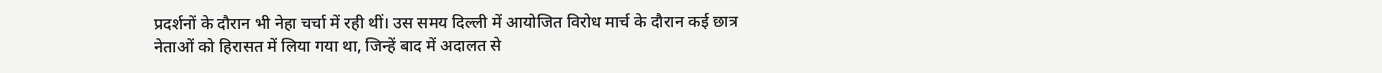प्रदर्शनों के दौरान भी नेहा चर्चा में रही थीं। उस समय दिल्ली में आयोजित विरोध मार्च के दौरान कई छात्र नेताओं को हिरासत में लिया गया था, जिन्हें बाद में अदालत से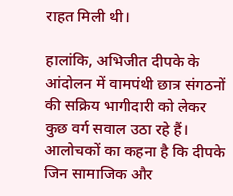राहत मिली थी।

हालांकि, अभिजीत दीपके के आंदोलन में वामपंथी छात्र संगठनों की सक्रिय भागीदारी को लेकर कुछ वर्ग सवाल उठा रहे हैं। आलोचकों का कहना है कि दीपके जिन सामाजिक और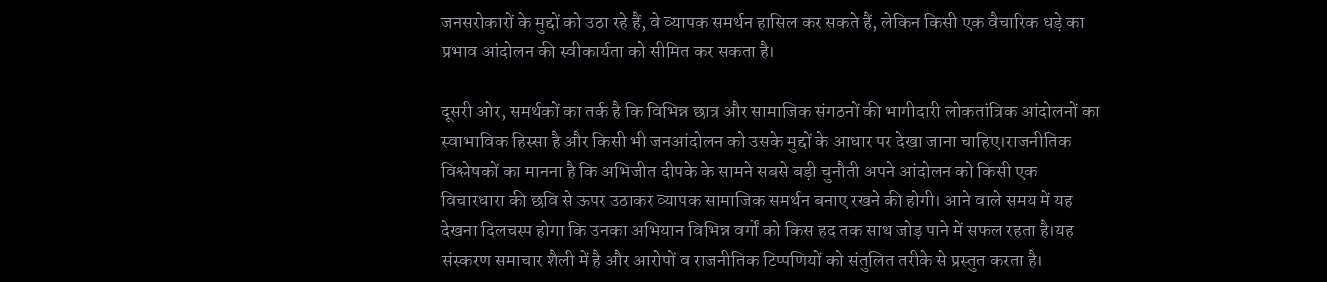जनसरोकारों के मुद्दों को उठा रहे हैं, वे व्यापक समर्थन हासिल कर सकते हैं, लेकिन किसी एक वैचारिक धड़े का प्रभाव आंदोलन की स्वीकार्यता को सीमित कर सकता है।

दूसरी ओर, समर्थकों का तर्क है कि विभिन्न छात्र और सामाजिक संगठनों की भागीदारी लोकतांत्रिक आंदोलनों का स्वाभाविक हिस्सा है और किसी भी जनआंदोलन को उसके मुद्दों के आधार पर देखा जाना चाहिए।राजनीतिक विश्लेषकों का मानना है कि अभिजीत दीपके के सामने सबसे बड़ी चुनौती अपने आंदोलन को किसी एक विचारधारा की छवि से ऊपर उठाकर व्यापक सामाजिक समर्थन बनाए रखने की होगी। आने वाले समय में यह देखना दिलचस्प होगा कि उनका अभियान विभिन्न वर्गों को किस हद तक साथ जोड़ पाने में सफल रहता है।यह संस्करण समाचार शैली में है और आरोपों व राजनीतिक टिप्पणियों को संतुलित तरीके से प्रस्तुत करता है।